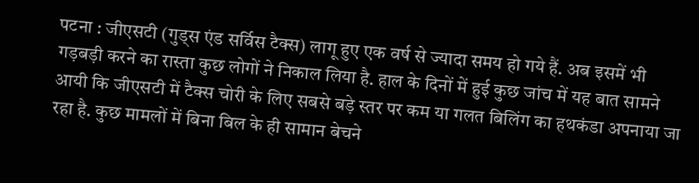पटना : जीएसटी (गुड्स एंड सर्विस टैक्स) लागू हुए एक वर्ष से ज्यादा समय हो गये हैं. अब इसमें भी गड़बड़ी करने का रास्ता कुछ लोगों ने निकाल लिया है. हाल के दिनों में हुई कुछ जांच में यह बात सामने आयी कि जीएसटी में टैक्स चोरी के लिए सबसे बड़े स्तर पर कम या गलत बिलिंग का हथकंडा अपनाया जा रहा है. कुछ मामलों में बिना बिल के ही सामान बेचने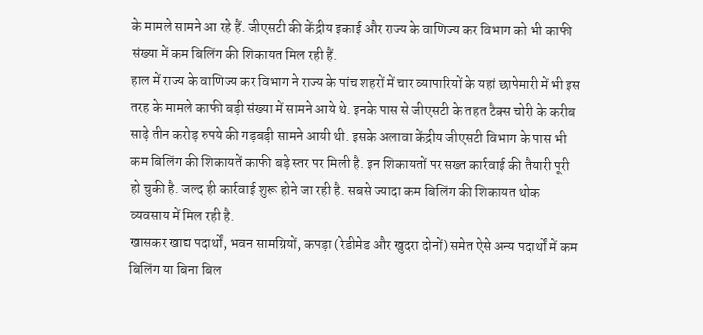के मामले सामने आ रहे हैं. जीएसटी की केंद्रीय इकाई और राज्य के वाणिज्य कर विभाग को भी काफी संख्या में कम बिलिंग की शिकायत मिल रही हैं.
हाल में राज्य के वाणिज्य कर विभाग ने राज्य के पांच शहरों में चार व्यापारियों के यहां छापेमारी में भी इस तरह के मामले काफी बड़ी संख्या में सामने आये थे. इनके पास से जीएसटी के तहत टैक्स चोरी के करीब साढ़े तीन करोड़ रुपये की गड़बड़ी सामने आयी थी. इसके अलावा केंद्रीय जीएसटी विभाग के पास भी कम बिलिंग की शिकायतें काफी बड़े स्तर पर मिली है. इन शिकायतों पर सख्त कार्रवाई की तैयारी पूरी हो चुकी है. जल्द ही कार्रवाई शुरू होने जा रही है. सबसे ज्यादा कम बिलिंग की शिकायत थोक व्यवसाय में मिल रही है.
खासकर खाद्य पदार्थों, भवन सामग्रियों, कपड़ा (रेडीमेड और खुदरा दोनों) समेत ऐसे अन्य पदार्थों में कम बिलिंग या बिना बिल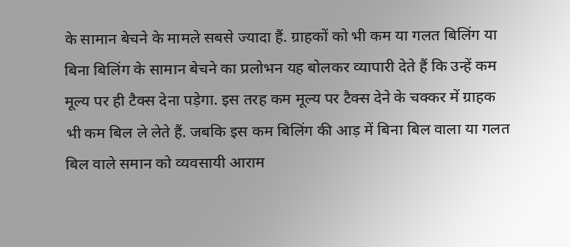के सामान बेचने के मामले सबसे ज्यादा हैं. ग्राहकों को भी कम या गलत बिलिंग या बिना बिलिंग के सामान बेचने का प्रलोभन यह बोलकर व्यापारी देते हैं कि उन्हें कम मूल्य पर ही टैक्स देना पड़ेगा. इस तरह कम मूल्य पर टैक्स देने के चक्कर में ग्राहक भी कम बिल ले लेते हैं. जबकि इस कम बिलिंग की आड़ में बिना बिल वाला या गलत बिल वाले समान को व्यवसायी आराम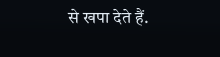से खपा देते हैं.